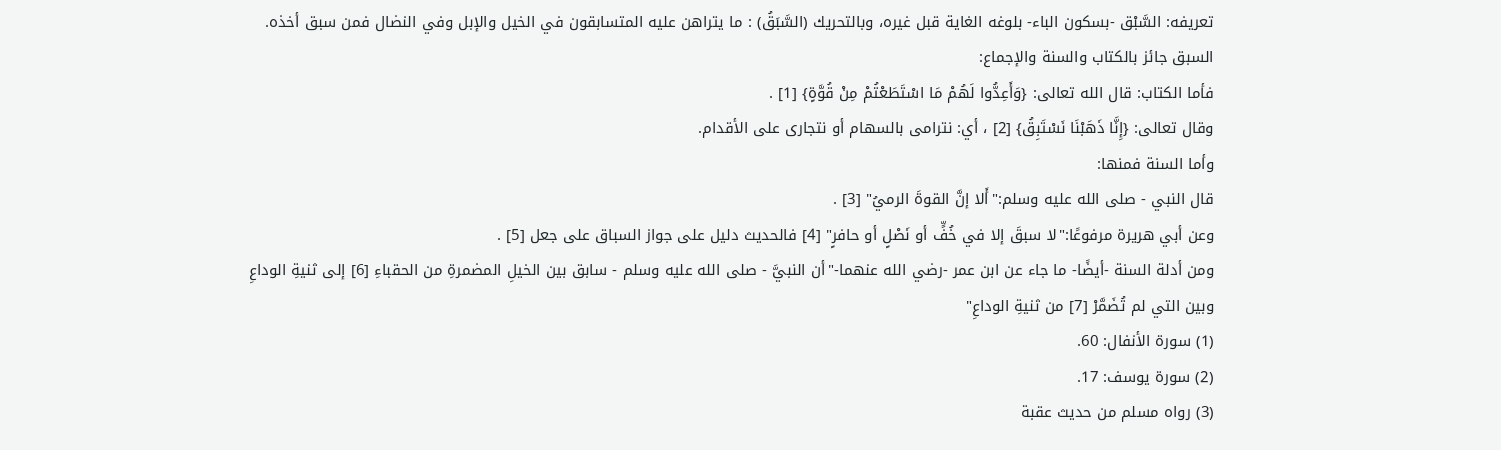تعريفه: السَّبْق -بسكون الباء- بلوغه الغاية قبل غيره، وبالتحريك (السَّبَقُ) : ما يتراهن عليه المتسابقون في الخيل والإبل وفي النضال فمن سبق أخذه.
السبق جائز بالكتاب والسنة والإجماع:
فأما الكتاب: قال الله تعالى: {وَأَعِدُّوا لَهُمْ مَا اسْتَطَعْتُمْ مِنْ قُوَّةٍ} [1] .
وقال تعالى: {إِنَّا ذَهَبْنَا نَسْتَبِقُ} [2] ، أي: نترامى بالسهام أو نتجارى على الأقدام.
وأما السنة فمنها:
قال النبي - صلى الله عليه وسلم:"أَلا إنَّ القوةَ الرميُ" [3] .
وعن أبي هريرة مرفوعًا:"لا سبقَ إلا في خُفٍّ أو نَصْلٍ أو حافرٍ" [4] فالحديث دليل على جواز السباق على جعل [5] .
ومن أدلة السنة -أيضًا- ما جاء عن ابن عمر -رضي الله عنهما-"أن النبيَّ - صلى الله عليه وسلم - سابق بين الخيلِ المضمرةِ من الحقباءِ [6] إلى ثنيةِ الوداعِ وبين التي لم تُضَمَّرْ [7] من ثنيةِ الوداعِ"
(1) سورة الأنفال: 60.
(2) سورة يوسف: 17.
(3) رواه مسلم من حديث عقبة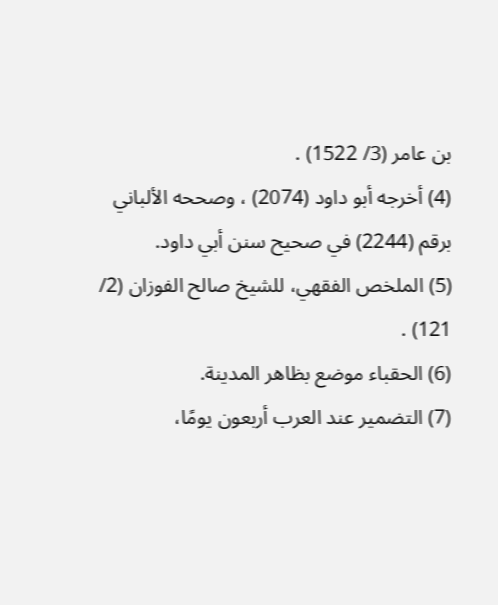بن عامر (3/ 1522) .
(4) أخرجه أبو داود (2074) ، وصححه الألباني برقم (2244) في صحيح سنن أبي داود.
(5) الملخص الفقهي، للشيخ صالح الفوزان (2/ 121) .
(6) الحقباء موضع بظاهر المدينة.
(7) التضمير عند العرب أربعون يومًا،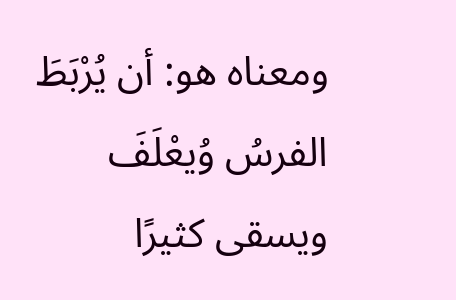ومعناه هو: أن يُرْبَطَ الفرسُ وُيعْلَفَ ويسقى كثيرًا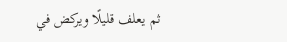ثم يعلف قليلًا ويركض في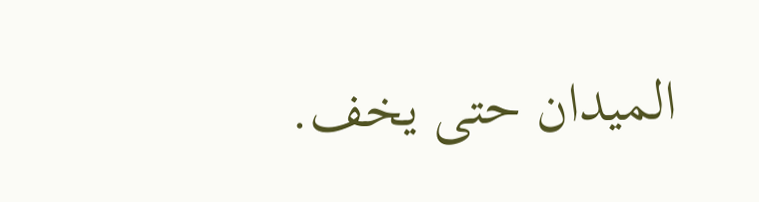الميدان حتى يخف.